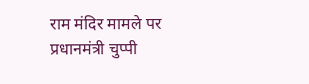राम मंदिर मामले पर प्रधानमंत्री चुप्पी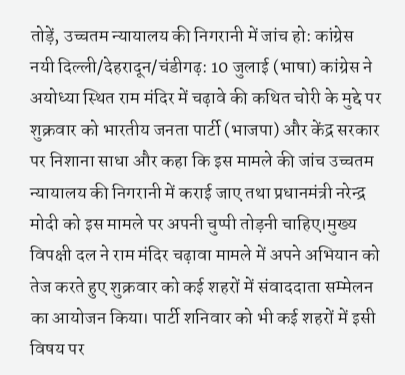तोड़ें, उच्चतम न्यायालय की निगरानी में जांच हो: कांग्रेस
नयी दिल्ली/देहरादून/चंडीगढ़: 10 जुलाई (भाषा) कांग्रेस ने अयोध्या स्थित राम मंदिर में चढ़ावे की कथित चोरी के मुद्दे पर शुक्रवार को भारतीय जनता पार्टी (भाजपा) और केंद्र सरकार पर निशाना साधा और कहा कि इस मामले की जांच उच्चतम न्यायालय की निगरानी में कराई जाए तथा प्रधानमंत्री नरेन्द्र मोदी को इस मामले पर अपनी चुप्पी तोड़नी चाहिए।मुख्य विपक्षी दल ने राम मंदिर चढ़ावा मामले में अपने अभियान को तेज करते हुए शुक्रवार को कई शहरों में संवाददाता सम्मेलन का आयोजन किया। पार्टी शनिवार को भी कई शहरों में इसी विषय पर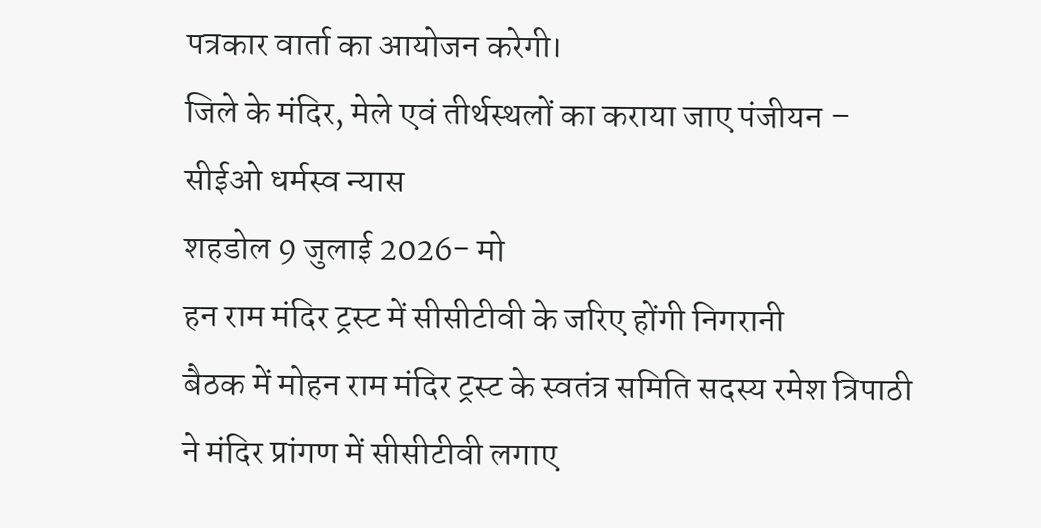पत्रकार वार्ता का आयोजन करेगी।
जिले के मंदिर, मेले एवं तीर्थस्थलों का कराया जाए पंजीयन – सीईओ धर्मस्व न्यास
शहडोल 9 जुलाई 2026- मो
हन राम मंदिर ट्रस्ट में सीसीटीवी के जरिए होंगी निगरानी
बैठक में मोहन राम मंदिर ट्रस्ट के स्वतंत्र समिति सदस्य रमेश त्रिपाठी ने मंदिर प्रांगण में सीसीटीवी लगाए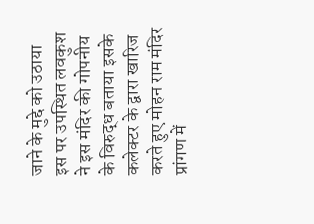जाने के मुद्दे को उठाया इस पर उपस्थित लवकुश ने इस मंदिर की गोपनीय के विरुद्ध बताया इसके कलेक्टर के द्वारा खारिज करते हुए मोहन राम मंदिर प्रांगण में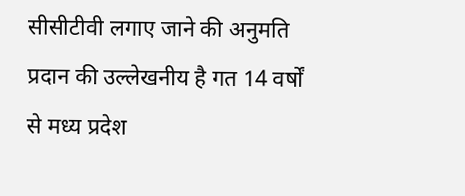सीसीटीवी लगाए जाने की अनुमति प्रदान की उल्लेखनीय है गत 14 वर्षों से मध्य प्रदेश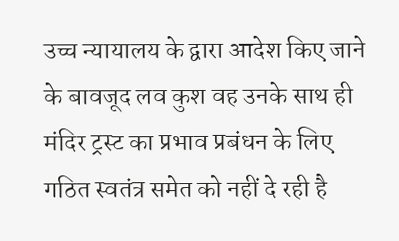उच्च न्यायालय के द्वारा आदेश किए जाने के बावजूद लव कुश वह उनके साथ ही मंदिर ट्रस्ट का प्रभाव प्रबंधन के लिए गठित स्वतंत्र समेत को नहीं दे रही है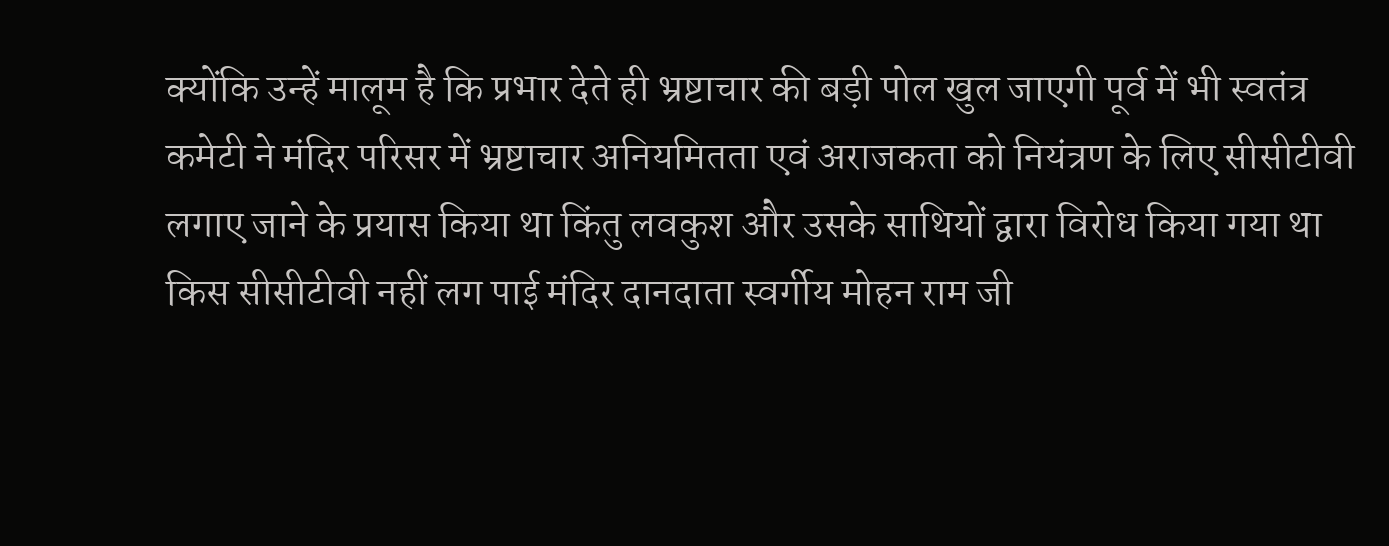क्योंकि उन्हें मालूम है कि प्रभार देते ही भ्रष्टाचार की बड़ी पोल खुल जाएगी पूर्व में भी स्वतंत्र कमेटी ने मंदिर परिसर में भ्रष्टाचार अनियमितता एवं अराजकता को नियंत्रण के लिए सीसीटीवी लगाए जाने के प्रयास किया था किंतु लवकुश और उसके साथियों द्वारा विरोध किया गया था किस सीसीटीवी नहीं लग पाई मंदिर दानदाता स्वर्गीय मोहन राम जी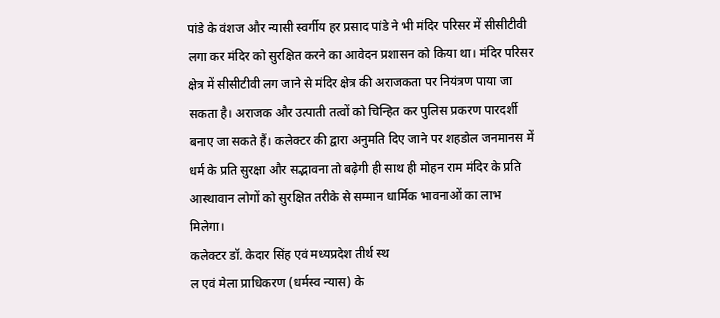पांडे के वंशज और न्यासी स्वर्गीय हर प्रसाद पांडे ने भी मंदिर परिसर में सीसीटीवी लगा कर मंदिर को सुरक्षित करने का आवेदन प्रशासन को किया था। मंदिर परिसर क्षेत्र में सीसीटीवी लग जाने से मंदिर क्षेत्र की अराजकता पर नियंत्रण पाया जा सकता है। अराजक और उत्पाती तत्वों को चिन्हित कर पुलिस प्रकरण पारदर्शी बनाए जा सकते हैं। कलेक्टर की द्वारा अनुमति दिए जाने पर शहडोल जनमानस में धर्म के प्रति सुरक्षा और सद्भावना तो बढ़ेगी ही साथ ही मोहन राम मंदिर के प्रति आस्थावान लोगों को सुरक्षित तरीके से सम्मान धार्मिक भावनाओं का लाभ मिलेगा।
कलेक्टर डॉ. केदार सिंह एवं मध्यप्रदेश तीर्थ स्थ
ल एवं मेला प्राधिकरण (धर्मस्व न्यास) के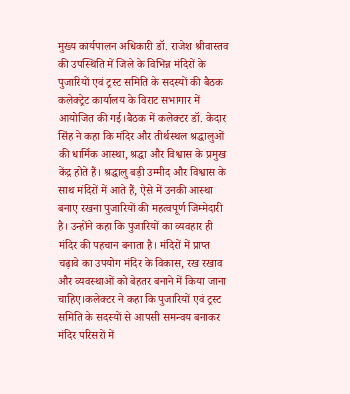मुख्य कार्यपालन अधिकारी डॉ. राजेश श्रीवास्तव की उपस्थिति में जिले के विभिन्न मंदिरों के पुजारियों एवं ट्रस्ट समिति के सदस्यों की बैठक कलेक्ट्रेट कार्यालय के विराट सभागार में आयोजित की गई।बैठक में कलेक्टर डॉ. केदार सिंह ने कहा कि मंदिर और तीर्थस्थल श्रद्धालुओं की धार्मिक आस्था, श्रद्धा और विश्वास के प्रमुख केंद्र होते हैं। श्रद्धालु बड़ी उम्मीद और विश्वास के साथ मंदिरों में आते हैं, ऐसे में उनकी आस्था बनाए रखना पुजारियों की महत्वपूर्ण जिम्मेदारी है। उन्होंने कहा कि पुजारियों का व्यवहार ही मंदिर की पहचान बनाता है। मंदिरों में प्राप्त चढ़ावे का उपयोग मंदिर के विकास, रख रखाव और व्यवस्थाओं को बेहतर बनाने में किया जाना चाहिए।कलेक्टर ने कहा कि पुजारियों एवं ट्रस्ट समिति के सदस्यों से आपसी समन्वय बनाकर मंदिर परिसरों में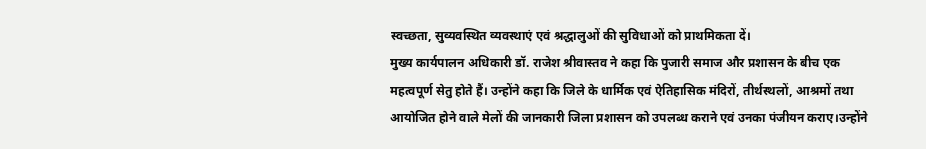स्वच्छता, सुव्यवस्थित व्यवस्थाएं एवं श्रद्धालुओं की सुविधाओं को प्राथमिकता दें।
मुख्य कार्यपालन अधिकारी डॉ. राजेश श्रीवास्तव ने कहा कि पुजारी समाज और प्रशासन के बीच एक महत्वपूर्ण सेतु होते हैं। उन्होंने कहा कि जिले के धार्मिक एवं ऐतिहासिक मंदिरों, तीर्थस्थलों, आश्रमों तथा आयोजित होने वाले मेलों की जानकारी जिला प्रशासन को उपलब्ध कराने एवं उनका पंजीयन कराए।उन्होंने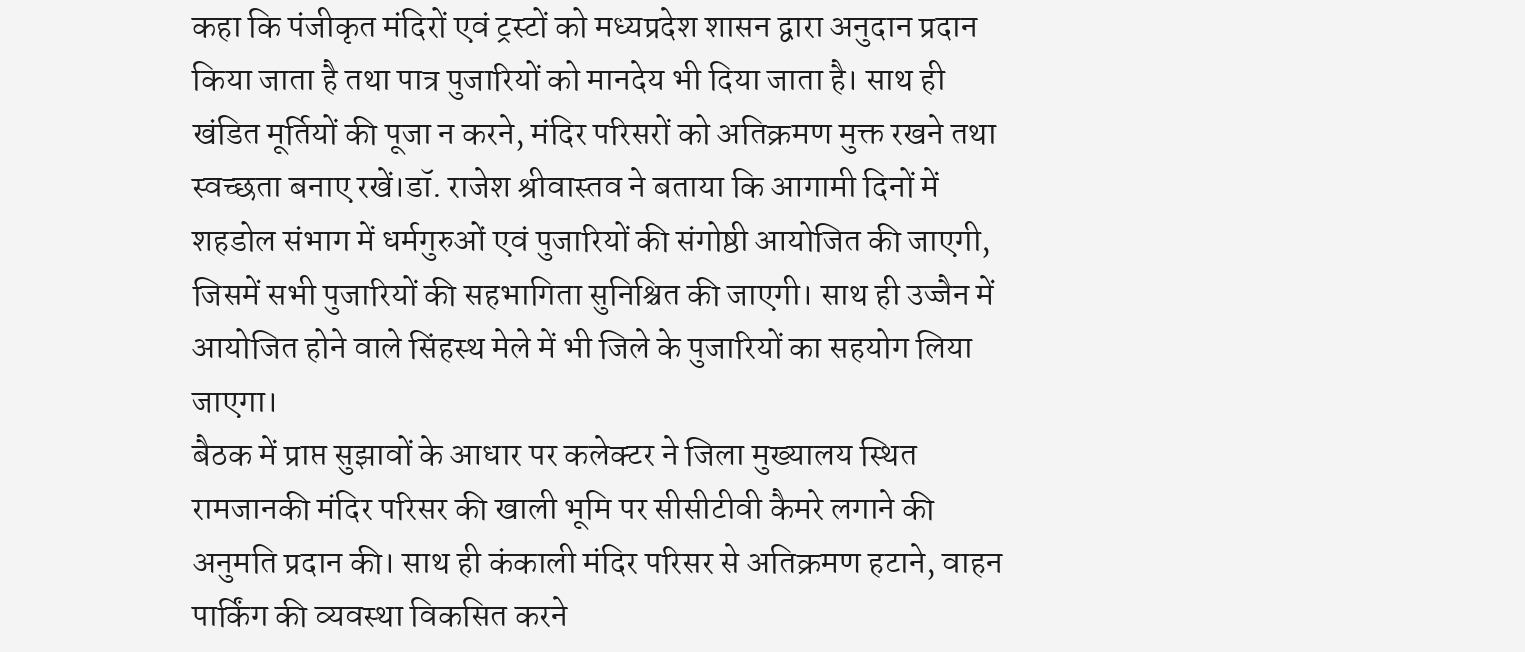कहा कि पंजीकृत मंदिरों एवं ट्रस्टों को मध्यप्रदेश शासन द्वारा अनुदान प्रदान किया जाता है तथा पात्र पुजारियों को मानदेय भी दिया जाता है। साथ ही खंडित मूर्तियों की पूजा न करने, मंदिर परिसरों को अतिक्रमण मुक्त रखने तथा स्वच्छता बनाए रखें।डॉ. राजेश श्रीवास्तव ने बताया कि आगामी दिनों में शहडोल संभाग में धर्मगुरुओं एवं पुजारियों की संगोष्ठी आयोजित की जाएगी, जिसमें सभी पुजारियों की सहभागिता सुनिश्चित की जाएगी। साथ ही उज्जैन में आयोजित होने वाले सिंहस्थ मेले में भी जिले के पुजारियों का सहयोग लिया जाएगा।
बैठक में प्राप्त सुझावों के आधार पर कलेक्टर ने जिला मुख्यालय स्थित रामजानकी मंदिर परिसर की खाली भूमि पर सीसीटीवी कैमरे लगाने की अनुमति प्रदान की। साथ ही कंकाली मंदिर परिसर से अतिक्रमण हटाने, वाहन पार्किंग की व्यवस्था विकसित करने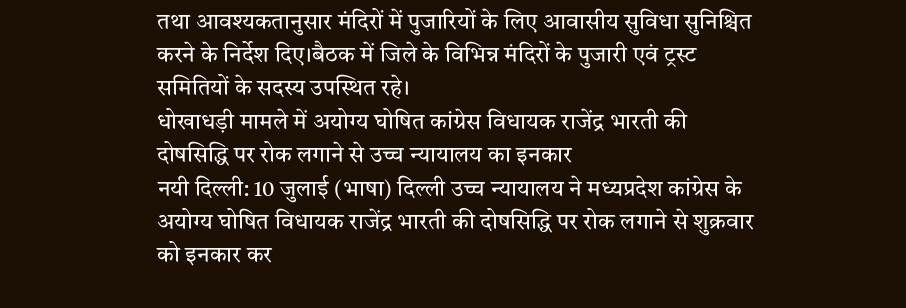तथा आवश्यकतानुसार मंदिरों में पुजारियों के लिए आवासीय सुविधा सुनिश्चित करने के निर्देश दिए।बैठक में जिले के विभिन्न मंदिरों के पुजारी एवं ट्रस्ट समितियों के सदस्य उपस्थित रहे।
धोखाधड़ी मामले में अयोग्य घोषित कांग्रेस विधायक राजेंद्र भारती की दोषसिद्धि पर रोक लगाने से उच्च न्यायालय का इनकार
नयी दिल्ली: 10 जुलाई (भाषा) दिल्ली उच्च न्यायालय ने मध्यप्रदेश कांग्रेस के अयोग्य घोषित विधायक राजेंद्र भारती की दोषसिद्धि पर रोक लगाने से शुक्रवार को इनकार कर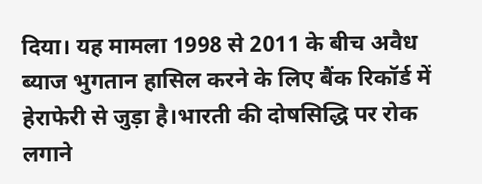दिया। यह मामला 1998 से 2011 के बीच अवैध ब्याज भुगतान हासिल करने के लिए बैंक रिकॉर्ड में हेराफेरी से जुड़ा है।भारती की दोषसिद्धि पर रोक लगाने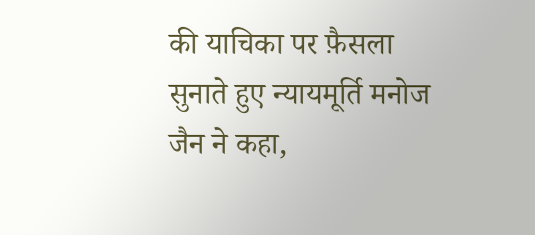की याचिका पर फ़ैसला सुनाते हुए न्यायमूर्ति मनोज जैन ने कहा,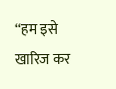‘‘हम इसे खारिज कर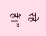रहे हैं।’’